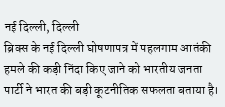नई दिल्ली, दिल्ली
ब्रिक्स के नई दिल्ली घोषणापत्र में पहलगाम आतंकी हमले की कड़ी निंदा किए जाने को भारतीय जनता पार्टी ने भारत की बड़ी कूटनीतिक सफलता बताया है।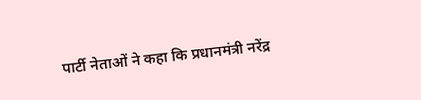पार्टी नेताओं ने कहा कि प्रधानमंत्री नरेंद्र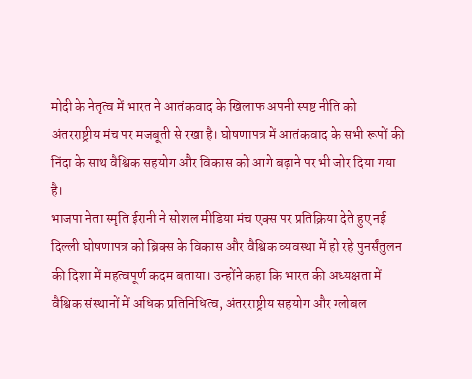मोदी के नेतृत्व में भारत ने आतंकवाद के खिलाफ अपनी स्पष्ट नीति को अंतरराष्ट्रीय मंच पर मजबूती से रखा है। घोषणापत्र में आतंकवाद के सभी रूपों की निंदा के साथ वैश्विक सहयोग और विकास को आगे बढ़ाने पर भी जोर दिया गया है।
भाजपा नेता स्मृति ईरानी ने सोशल मीडिया मंच एक्स पर प्रतिक्रिया देते हुए नई दिल्ली घोषणापत्र को ब्रिक्स के विकास और वैश्विक व्यवस्था में हो रहे पुनर्संतुलन की दिशा में महत्वपूर्ण कदम बताया। उन्होंने कहा कि भारत की अध्यक्षता में वैश्विक संस्थानों में अधिक प्रतिनिधित्व, अंतरराष्ट्रीय सहयोग और ग्लोबल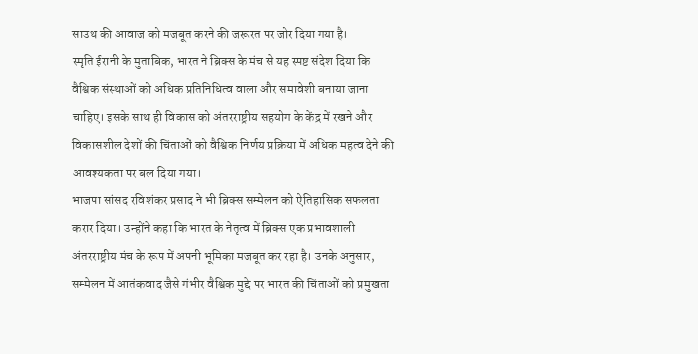साउथ की आवाज को मजबूत करने की जरूरत पर जोर दिया गया है।
स्मृति ईरानी के मुताबिक, भारत ने ब्रिक्स के मंच से यह स्पष्ट संदेश दिया कि वैश्विक संस्थाओं को अधिक प्रतिनिधित्व वाला और समावेशी बनाया जाना चाहिए। इसके साथ ही विकास को अंतरराष्ट्रीय सहयोग के केंद्र में रखने और विकासशील देशों की चिंताओं को वैश्विक निर्णय प्रक्रिया में अधिक महत्व देने की आवश्यकता पर बल दिया गया।
भाजपा सांसद रविशंकर प्रसाद ने भी ब्रिक्स सम्मेलन को ऐतिहासिक सफलता करार दिया। उन्होंने कहा कि भारत के नेतृत्व में ब्रिक्स एक प्रभावशाली अंतरराष्ट्रीय मंच के रूप में अपनी भूमिका मजबूत कर रहा है। उनके अनुसार, सम्मेलन में आतंकवाद जैसे गंभीर वैश्विक मुद्दे पर भारत की चिंताओं को प्रमुखता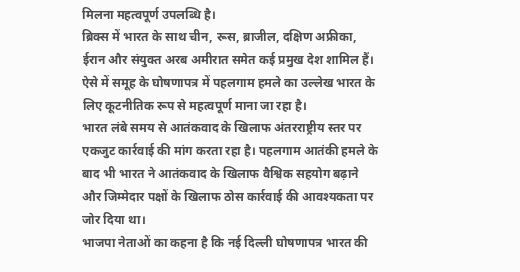मिलना महत्वपूर्ण उपलब्धि है।
ब्रिक्स में भारत के साथ चीन, रूस, ब्राजील, दक्षिण अफ्रीका, ईरान और संयुक्त अरब अमीरात समेत कई प्रमुख देश शामिल हैं। ऐसे में समूह के घोषणापत्र में पहलगाम हमले का उल्लेख भारत के लिए कूटनीतिक रूप से महत्वपूर्ण माना जा रहा है।
भारत लंबे समय से आतंकवाद के खिलाफ अंतरराष्ट्रीय स्तर पर एकजुट कार्रवाई की मांग करता रहा है। पहलगाम आतंकी हमले के बाद भी भारत ने आतंकवाद के खिलाफ वैश्विक सहयोग बढ़ाने और जिम्मेदार पक्षों के खिलाफ ठोस कार्रवाई की आवश्यकता पर जोर दिया था।
भाजपा नेताओं का कहना है कि नई दिल्ली घोषणापत्र भारत की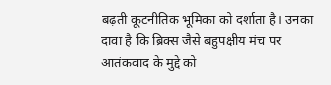बढ़ती कूटनीतिक भूमिका को दर्शाता है। उनका दावा है कि ब्रिक्स जैसे बहुपक्षीय मंच पर आतंकवाद के मुद्दे को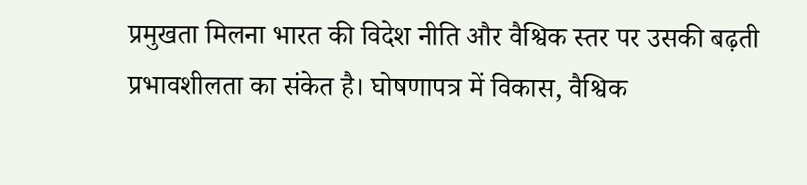प्रमुखता मिलना भारत की विदेश नीति और वैश्विक स्तर पर उसकी बढ़ती प्रभावशीलता का संकेत है। घोषणापत्र में विकास, वैश्विक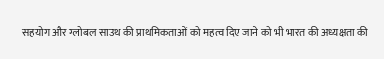सहयोग और ग्लोबल साउथ की प्राथमिकताओं को महत्व दिए जाने को भी भारत की अध्यक्षता की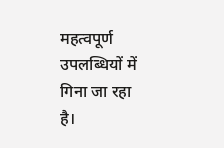महत्वपूर्ण उपलब्धियों में गिना जा रहा है।